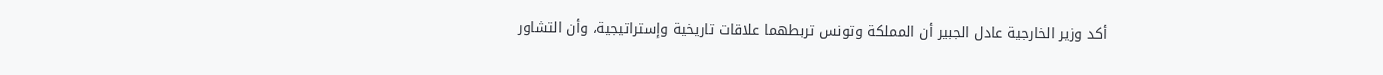أكد وزير الخارجية عادل الجبير أن المملكة وتونس تربطهما علاقات تاريخية وإستراتيجية، وأن التشاور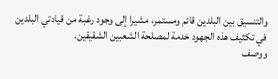والتنسيق بين البلدين قائم ومستمر، مشيرا إلى وجود رغبة من قيادتي البلدين في تكثيف هذه الجهود خدمة لمصلحة الشعبين الشقيقين.
ووصف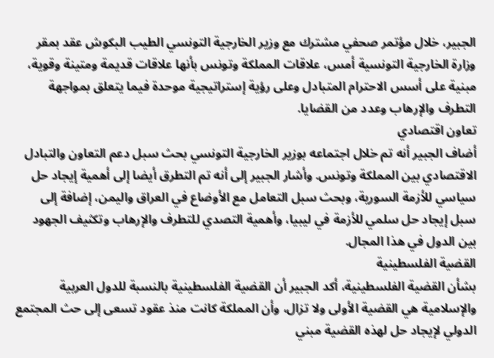الجبير، خلال مؤتمر صحفي مشترك مع وزير الخارجية التونسي الطيب البكوش عقد بمقر وزارة الخارجية التونسية أمس، علاقات المملكة وتونس بأنها علاقات قديمة ومتينة وقوية، مبنية على أسس الاحترام المتبادل وعلى رؤية إستراتيجية موحدة فيما يتعلق بمواجهة التطرف والإرهاب وعدد من القضايا.
تعاون اقتصادي
أضاف الجبير أنه تم خلال اجتماعه بوزير الخارجية التونسي بحث سبل دعم التعاون والتبادل الاقتصادي بين المملكة وتونس. وأشار الجبير إلى أنه تم التطرق أيضا إلى أهمية إيجاد حل سياسي للأزمة السورية، وبحث سبل التعامل مع الأوضاع في العراق واليمن، إضافة إلى سبل إيجاد حل سلمي للأزمة في ليبيا، وأهمية التصدي للتطرف والإرهاب وتكثيف الجهود بين الدول في هذا المجال.
القضية الفلسطينية
بشأن القضية الفلسطينية، أكد الجبير أن القضية الفلسطينية بالنسبة للدول العربية والإسلامية هي القضية الأولى ولا تزال، وأن المملكة كانت منذ عقود تسعى إلى حث المجتمع الدولي لإيجاد حل لهذه القضية مبني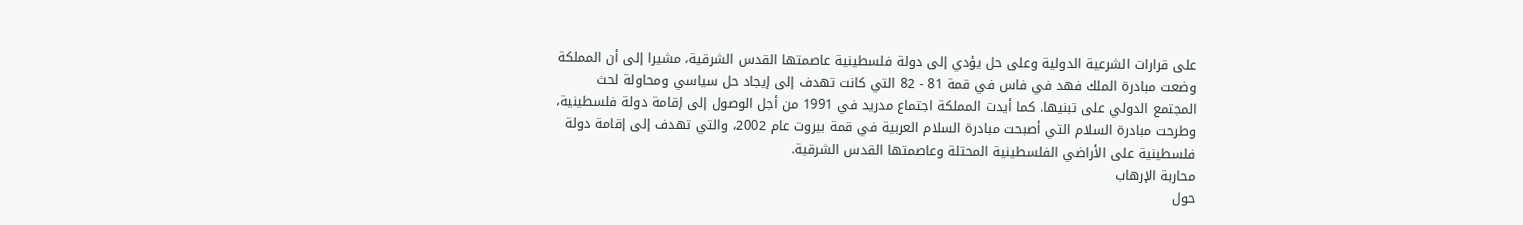على قرارات الشرعية الدولية وعلى حل يؤدي إلى دولة فلسطينية عاصمتها القدس الشرقية، مشيرا إلى أن المملكة وضعت مبادرة الملك فهد في فاس في قمة 81 - 82 التي كانت تهدف إلى إيجاد حل سياسي ومحاولة لحث المجتمع الدولي على تبنيها. كما أيدت المملكة اجتماع مدريد في 1991 من أجل الوصول إلى إقامة دولة فلسطينية، وطرحت مبادرة السلام التي أصبحت مبادرة السلام العربية في قمة بيروت عام 2002، والتي تهدف إلى إقامة دولة فلسطينية على الأراضي الفلسطينية المحتلة وعاصمتها القدس الشرقية.
محاربة الإرهاب
حول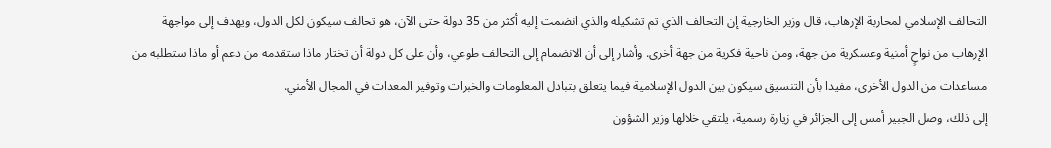التحالف الإسلامي لمحاربة الإرهاب، قال وزير الخارجية إن التحالف الذي تم تشكيله والذي انضمت إليه أكثر من 35 دولة حتى الآن، هو تحالف سيكون لكل الدول، ويهدف إلى مواجهة الإرهاب من نواحٍ أمنية وعسكرية من جهة، ومن ناحية فكرية من جهة أخرى. وأشار إلى أن الانضمام إلى التحالف طوعي، وأن على كل دولة أن تختار ماذا ستقدمه من دعم أو ماذا ستطلبه من مساعدات من الدول الأخرى، مفيدا بأن التنسيق سيكون بين الدول الإسلامية فيما يتعلق بتبادل المعلومات والخبرات وتوفير المعدات في المجال الأمني.
إلى ذلك، وصل الجبير أمس إلى الجزائر في زيارة رسمية، يلتقي خلالها وزير الشؤون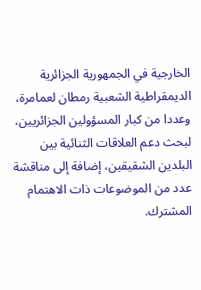الخارجية في الجمهورية الجزائرية الديمقراطية الشعبية رمطان لعمامرة، وعددا من كبار المسؤولين الجزائريين، لبحث دعم العلاقات الثنائية بين البلدين الشقيقين، إضافة إلى مناقشة عدد من الموضوعات ذات الاهتمام المشترك.